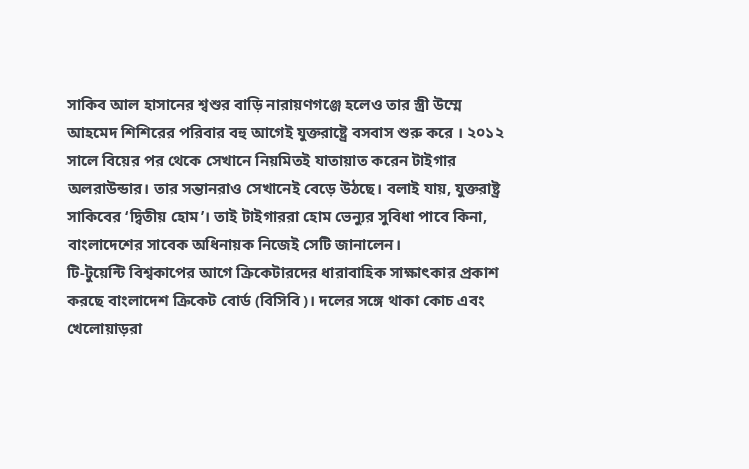সাকিব আল হাসানের শ্বশুর বাড়ি নারায়ণগঞ্জে হলেও তার স্ত্রী উম্মে আহমেদ শিশিরের পরিবার বহু আগেই যুক্তরাষ্ট্রে বসবাস শুরু করে । ২০১২ সালে বিয়ের পর থেকে সেখানে নিয়মিতই যাতায়াত করেন টাইগার অলরাউন্ডার। তার সন্তানরাও সেখানেই বেড়ে উঠছে। বলাই যায়, যুক্তরাষ্ট্র সাকিবের ‘দ্বিতীয় হোম’। তাই টাইগাররা হোম ভেন্যুর সুবিধা পাবে কিনা, বাংলাদেশের সাবেক অধিনায়ক নিজেই সেটি জানালেন।
টি-টুয়েন্টি বিশ্বকাপের আগে ক্রিকেটারদের ধারাবাহিক সাক্ষাৎকার প্রকাশ করছে বাংলাদেশ ক্রিকেট বোর্ড (বিসিবি)। দলের সঙ্গে থাকা কোচ এবং খেলোয়াড়রা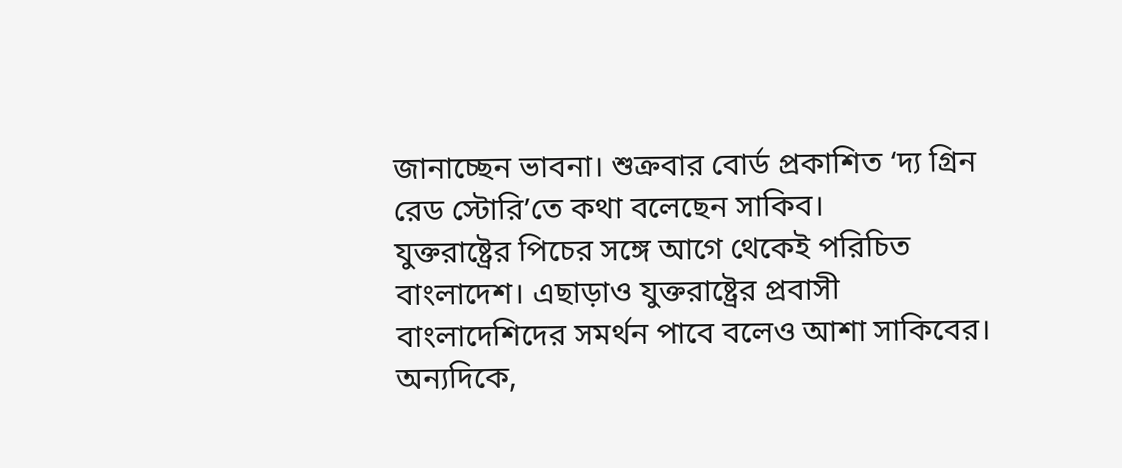জানাচ্ছেন ভাবনা। শুক্রবার বোর্ড প্রকাশিত ‘দ্য গ্রিন রেড স্টোরি’তে কথা বলেছেন সাকিব।
যুক্তরাষ্ট্রের পিচের সঙ্গে আগে থেকেই পরিচিত বাংলাদেশ। এছাড়াও যুক্তরাষ্ট্রের প্রবাসী বাংলাদেশিদের সমর্থন পাবে বলেও আশা সাকিবের। অন্যদিকে,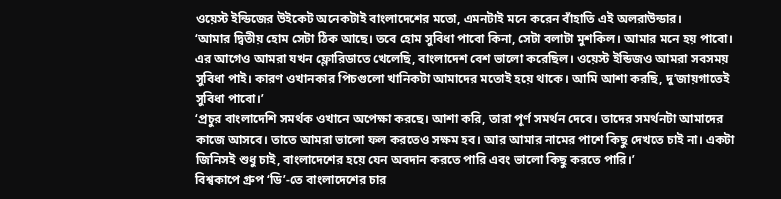ওয়েস্ট ইন্ডিজের উইকেট অনেকটাই বাংলাদেশের মতো, এমনটাই মনে করেন বাঁহাতি এই অলরাউন্ডার।
‘আমার দ্বিতীয় হোম সেটা ঠিক আছে। তবে হোম সুবিধা পাবো কিনা, সেটা বলাটা মুশকিল। আমার মনে হয় পাবো। এর আগেও আমরা যখন ফ্লোরিডাতে খেলেছি, বাংলাদেশ বেশ ভালো করেছিল। ওয়েস্ট ইন্ডিজও আমরা সবসময় সুবিধা পাই। কারণ ওখানকার পিচগুলো খানিকটা আমাদের মতোই হয়ে থাকে। আমি আশা করছি, দু’জায়গাতেই সুবিধা পাবো।’
‘প্রচুর বাংলাদেশি সমর্থক ওখানে অপেক্ষা করছে। আশা করি, তারা পূর্ণ সমর্থন দেবে। তাদের সমর্থনটা আমাদের কাজে আসবে। তাতে আমরা ভালো ফল করতেও সক্ষম হব। আর আমার নামের পাশে কিছু দেখতে চাই না। একটা জিনিসই শুধু চাই, বাংলাদেশের হয়ে যেন অবদান করতে পারি এবং ভালো কিছু করতে পারি।’
বিশ্বকাপে গ্রুপ ‘ডি’-তে বাংলাদেশের চার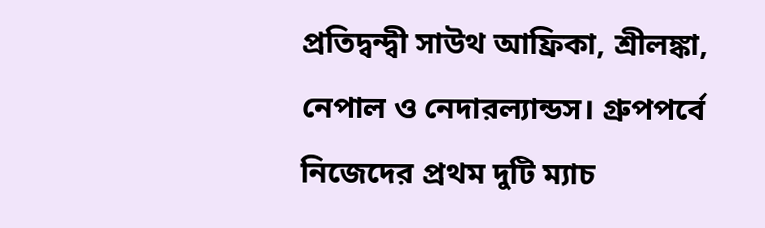প্রতিদ্বন্দ্বী সাউথ আফ্রিকা, শ্রীলঙ্কা, নেপাল ও নেদারল্যান্ডস। গ্রুপপর্বে নিজেদের প্রথম দুটি ম্যাচ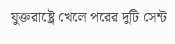যুক্তরাষ্ট্রে খেলে পরের দুটি সেন্ট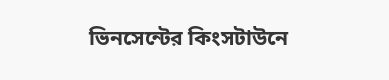ভিনসেন্টের কিংসটাউনে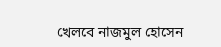খেলবে নাজমুল হোসেন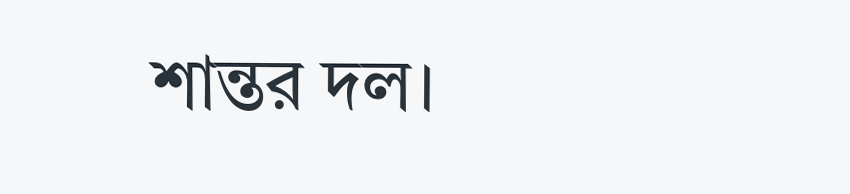শান্তর দল।